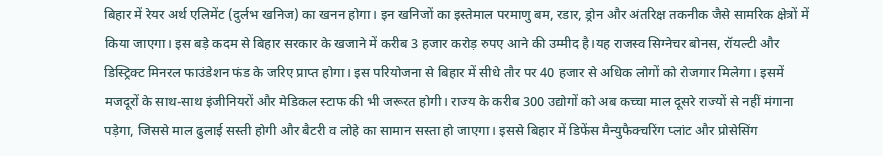बिहार में रेयर अर्थ एलिमेंट (दुर्लभ खनिज) का खनन होगा। इन खनिजों का इस्तेमाल परमाणु बम, रडार, ड्रोन और अंतरिक्ष तकनीक जैसे सामरिक क्षेत्रों में किया जाएगा। इस बड़े कदम से बिहार सरकार के खजाने में करीब 3 हजार करोड़ रुपए आने की उम्मीद है।यह राजस्व सिग्नेचर बोनस, रॉयल्टी और डिस्ट्रिक्ट मिनरल फाउंडेशन फंड के जरिए प्राप्त होगा। इस परियोजना से बिहार में सीधे तौर पर 40 हजार से अधिक लोगों को रोजगार मिलेगा। इसमें मजदूरों के साथ-साथ इंजीनियरों और मेडिकल स्टाफ की भी जरूरत होगी। राज्य के करीब 300 उद्योगों को अब कच्चा माल दूसरे राज्यों से नहीं मंगाना पड़ेगा, जिससे माल ढुलाई सस्ती होगी और बैटरी व लोहे का सामान सस्ता हो जाएगा। इससे बिहार में डिफेंस मैन्युफैक्चरिंग प्लांट और प्रोसेसिंग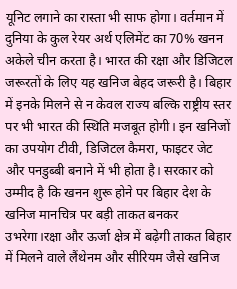यूनिट लगाने का रास्ता भी साफ होगा। वर्तमान में दुनिया के कुल रेयर अर्थ एलिमेंट का 70% खनन अकेले चीन करता है। भारत की रक्षा और डिजिटल जरूरतों के लिए यह खनिज बेहद जरूरी है। बिहार में इनके मिलने से न केवल राज्य बल्कि राष्ट्रीय स्तर पर भी भारत की स्थिति मजबूत होगी। इन खनिजों का उपयोग टीवी, डिजिटल कैमरा, फाइटर जेट और पनडुब्बी बनाने में भी होता है। सरकार को उम्मीद है कि खनन शुरू होने पर बिहार देश के खनिज मानचित्र पर बड़ी ताकत बनकर उभरेगा।रक्षा और ऊर्जा क्षेत्र में बढ़ेगी ताकत बिहार में मिलने वाले लैंथेनम और सीरियम जैसे खनिज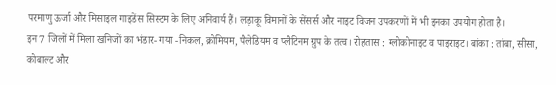परमाणु ऊर्जा और मिसाइल गाइडेंस सिस्टम के लिए अनिवार्य हैं। लड़ाकू विमानों के सेंसर्स और नाइट विजन उपकरणों में भी इनका उपयोग होता है।
इन 7 जिलों में मिला खनिजों का भंडार- गया -निकल, क्रोमियम, पैलेडियम व प्लैटिनम ग्रुप के तत्व। रोहतास : ग्लोकोनाइट व पाइराइट। बांका : तांबा, सीसा, कोबाल्ट और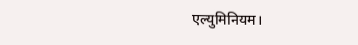एल्युमिनियम।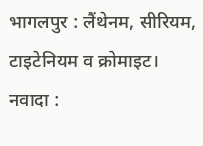भागलपुर : लैंथेनम, सीरियम, टाइटेनियम व क्रोमाइट। नवादा :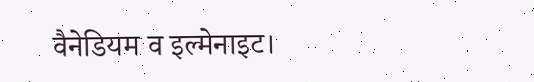वैनेडियम व इल्मेनाइट।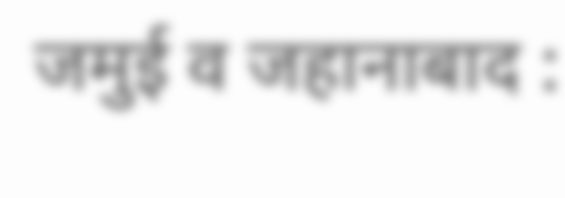जमुई व जहानाबाद :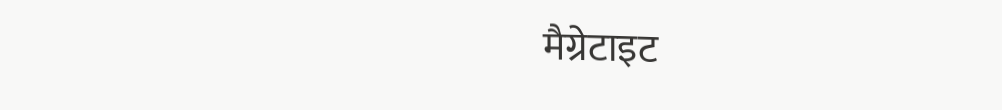मैग्रेटाइट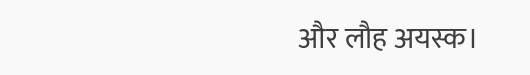और लौह अयस्क।